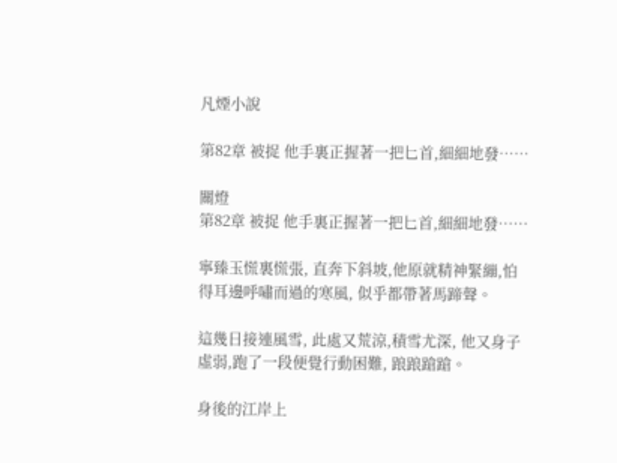凡煙小說

第82章 被捉 他手裏正握著一把匕首,細細地發……

關燈
第82章 被捉 他手裏正握著一把匕首,細細地發……

寧臻玉慌裏慌張, 直奔下斜坡,他原就精神緊繃,怕得耳邊呼嘯而過的寒風, 似乎都帶著馬蹄聲。

這幾日接連風雪, 此處又荒涼,積雪尤深, 他又身子虛弱,跑了一段便覺行動困難, 踉踉蹌蹌。

身後的江岸上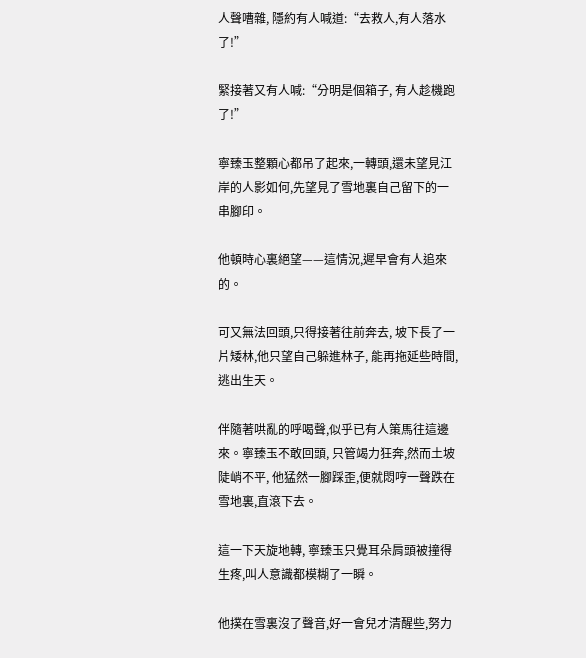人聲嘈雜, 隱約有人喊道:“去救人,有人落水了!”

緊接著又有人喊:“分明是個箱子, 有人趁機跑了!”

寧臻玉整顆心都吊了起來,一轉頭,還未望見江岸的人影如何,先望見了雪地裏自己留下的一串腳印。

他頓時心裏絕望——這情況,遲早會有人追來的。

可又無法回頭,只得接著往前奔去, 坡下長了一片矮林,他只望自己躲進林子, 能再拖延些時間,逃出生天。

伴隨著哄亂的呼喝聲,似乎已有人策馬往這邊來。寧臻玉不敢回頭, 只管竭力狂奔,然而土坡陡峭不平, 他猛然一腳踩歪,便就悶哼一聲跌在雪地裏,直滾下去。

這一下天旋地轉, 寧臻玉只覺耳朵肩頭被撞得生疼,叫人意識都模糊了一瞬。

他撲在雪裏沒了聲音,好一會兒才清醒些,努力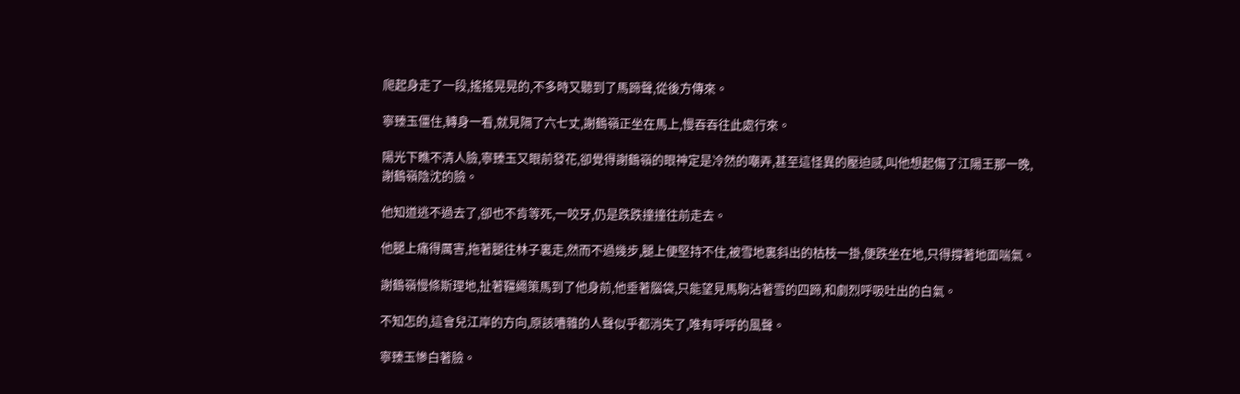爬起身走了一段,搖搖晃晃的,不多時又聽到了馬蹄聲,從後方傳來。

寧臻玉僵住,轉身一看,就見隔了六七丈,謝鶴嶺正坐在馬上,慢吞吞往此處行來。

陽光下瞧不清人臉,寧臻玉又眼前發花,卻覺得謝鶴嶺的眼神定是冷然的嘲弄,甚至這怪異的壓迫感,叫他想起傷了江陽王那一晚,謝鶴嶺陰沈的臉。

他知道逃不過去了,卻也不肯等死,一咬牙,仍是跌跌撞撞往前走去。

他腿上痛得厲害,拖著腿往林子裏走,然而不過幾步,腿上便堅持不住,被雪地裏斜出的枯枝一掛,便跌坐在地,只得撐著地面喘氣。

謝鶴嶺慢條斯理地,扯著韁繩策馬到了他身前,他垂著腦袋,只能望見馬駒沾著雪的四蹄,和劇烈呼吸吐出的白氣。

不知怎的,這會兒江岸的方向,原該嘈雜的人聲似乎都消失了,唯有呼呼的風聲。

寧臻玉慘白著臉。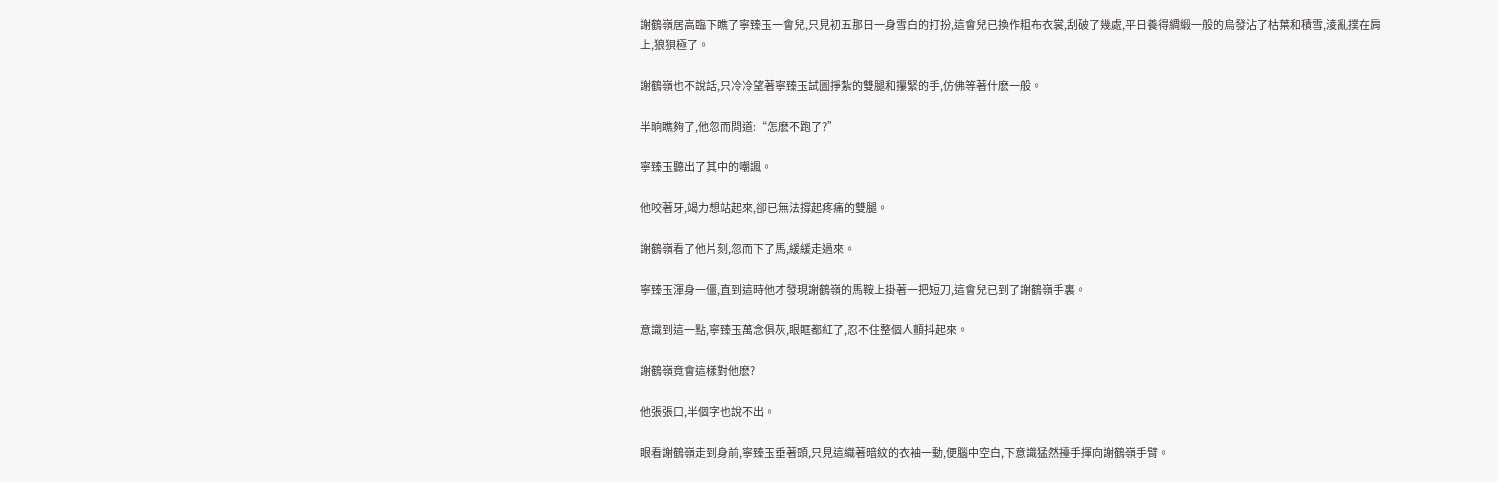謝鶴嶺居高臨下瞧了寧臻玉一會兒,只見初五那日一身雪白的打扮,這會兒已換作粗布衣裳,刮破了幾處,平日養得綢緞一般的烏發沾了枯葉和積雪,淩亂撲在肩上,狼狽極了。

謝鶴嶺也不說話,只冷冷望著寧臻玉試圖掙紮的雙腿和攥緊的手,仿佛等著什麽一般。

半晌瞧夠了,他忽而問道:“怎麽不跑了?”

寧臻玉聽出了其中的嘲諷。

他咬著牙,竭力想站起來,卻已無法撐起疼痛的雙腿。

謝鶴嶺看了他片刻,忽而下了馬,緩緩走過來。

寧臻玉渾身一僵,直到這時他才發現謝鶴嶺的馬鞍上掛著一把短刀,這會兒已到了謝鶴嶺手裏。

意識到這一點,寧臻玉萬念俱灰,眼眶都紅了,忍不住整個人顫抖起來。

謝鶴嶺竟會這樣對他麽?

他張張口,半個字也說不出。

眼看謝鶴嶺走到身前,寧臻玉垂著頭,只見這織著暗紋的衣袖一動,便腦中空白,下意識猛然擡手揮向謝鶴嶺手臂。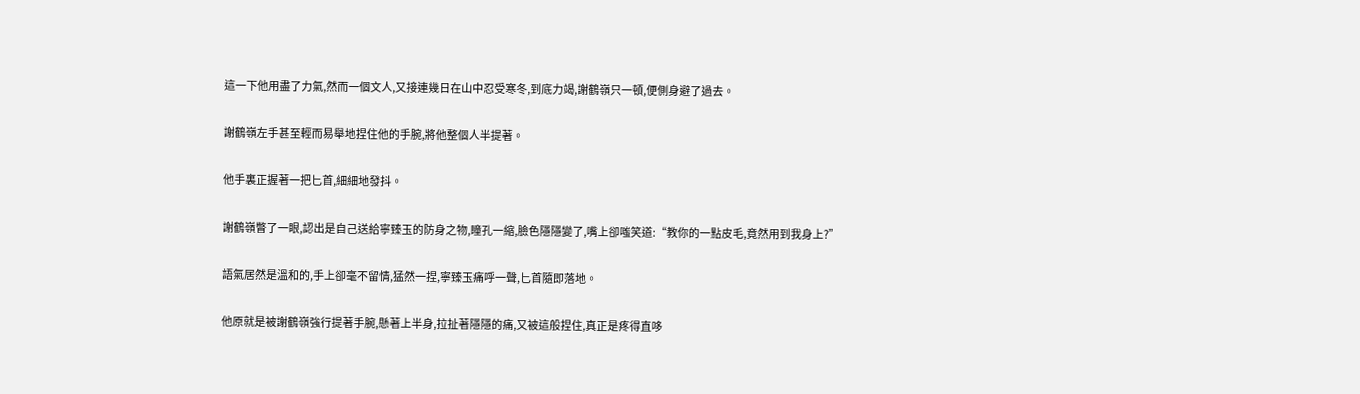這一下他用盡了力氣,然而一個文人,又接連幾日在山中忍受寒冬,到底力竭,謝鶴嶺只一頓,便側身避了過去。

謝鶴嶺左手甚至輕而易舉地捏住他的手腕,將他整個人半提著。

他手裏正握著一把匕首,細細地發抖。

謝鶴嶺瞥了一眼,認出是自己送給寧臻玉的防身之物,瞳孔一縮,臉色隱隱變了,嘴上卻嗤笑道:“教你的一點皮毛,竟然用到我身上?”

語氣居然是溫和的,手上卻毫不留情,猛然一捏,寧臻玉痛呼一聲,匕首隨即落地。

他原就是被謝鶴嶺強行提著手腕,懸著上半身,拉扯著隱隱的痛,又被這般捏住,真正是疼得直哆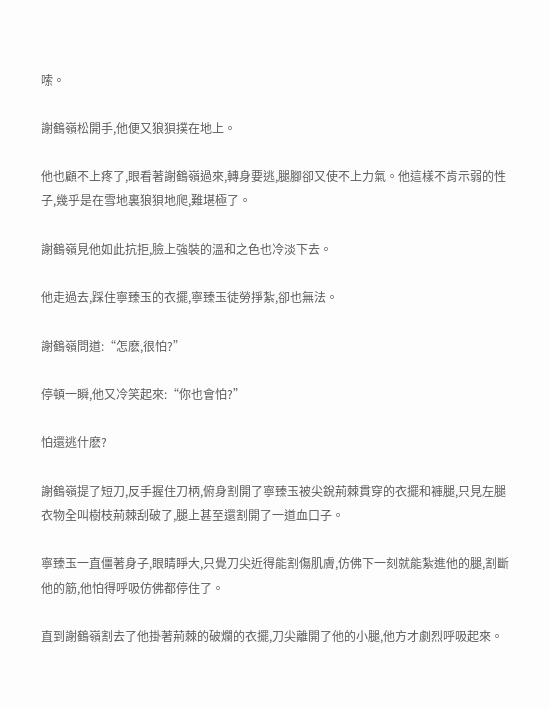嗦。

謝鶴嶺松開手,他便又狼狽撲在地上。

他也顧不上疼了,眼看著謝鶴嶺過來,轉身要逃,腿腳卻又使不上力氣。他這樣不肯示弱的性子,幾乎是在雪地裏狼狽地爬,難堪極了。

謝鶴嶺見他如此抗拒,臉上強裝的溫和之色也冷淡下去。

他走過去,踩住寧臻玉的衣擺,寧臻玉徒勞掙紮,卻也無法。

謝鶴嶺問道:“怎麽,很怕?”

停頓一瞬,他又冷笑起來:“你也會怕?”

怕還逃什麽?

謝鶴嶺提了短刀,反手握住刀柄,俯身割開了寧臻玉被尖銳荊棘貫穿的衣擺和褲腿,只見左腿衣物全叫樹枝荊棘刮破了,腿上甚至還割開了一道血口子。

寧臻玉一直僵著身子,眼睛睜大,只覺刀尖近得能割傷肌膚,仿佛下一刻就能紮進他的腿,割斷他的筋,他怕得呼吸仿佛都停住了。

直到謝鶴嶺割去了他掛著荊棘的破爛的衣擺,刀尖離開了他的小腿,他方才劇烈呼吸起來。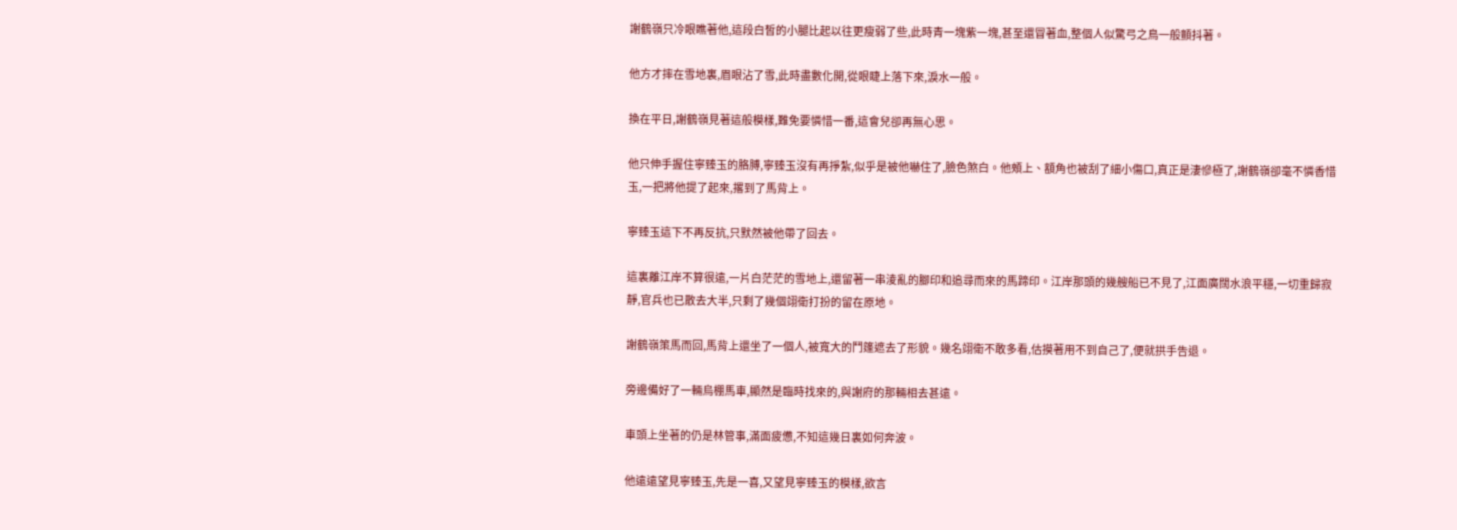謝鶴嶺只冷眼瞧著他,這段白皙的小腿比起以往更瘦弱了些,此時青一塊紫一塊,甚至還冒著血,整個人似驚弓之鳥一般顫抖著。

他方才摔在雪地裏,眉眼沾了雪,此時盡數化開,從眼睫上落下來,淚水一般。

換在平日,謝鶴嶺見著這般模樣,難免要憐惜一番,這會兒卻再無心思。

他只伸手握住寧臻玉的胳膊,寧臻玉沒有再掙紮,似乎是被他嚇住了,臉色煞白。他頰上、額角也被刮了細小傷口,真正是淒慘極了,謝鶴嶺卻毫不憐香惜玉,一把將他提了起來,撂到了馬背上。

寧臻玉這下不再反抗,只默然被他帶了回去。

這裏離江岸不算很遠,一片白茫茫的雪地上,還留著一串淩亂的腳印和追尋而來的馬蹄印。江岸那頭的幾艘船已不見了,江面廣闊水浪平穩,一切重歸寂靜,官兵也已散去大半,只剩了幾個翊衛打扮的留在原地。

謝鶴嶺策馬而回,馬背上還坐了一個人,被寬大的鬥篷遮去了形貌。幾名翊衛不敢多看,估摸著用不到自己了,便就拱手告退。

旁邊備好了一輛烏棚馬車,顯然是臨時找來的,與謝府的那輛相去甚遠。

車頭上坐著的仍是林管事,滿面疲憊,不知這幾日裏如何奔波。

他遠遠望見寧臻玉,先是一喜,又望見寧臻玉的模樣,欲言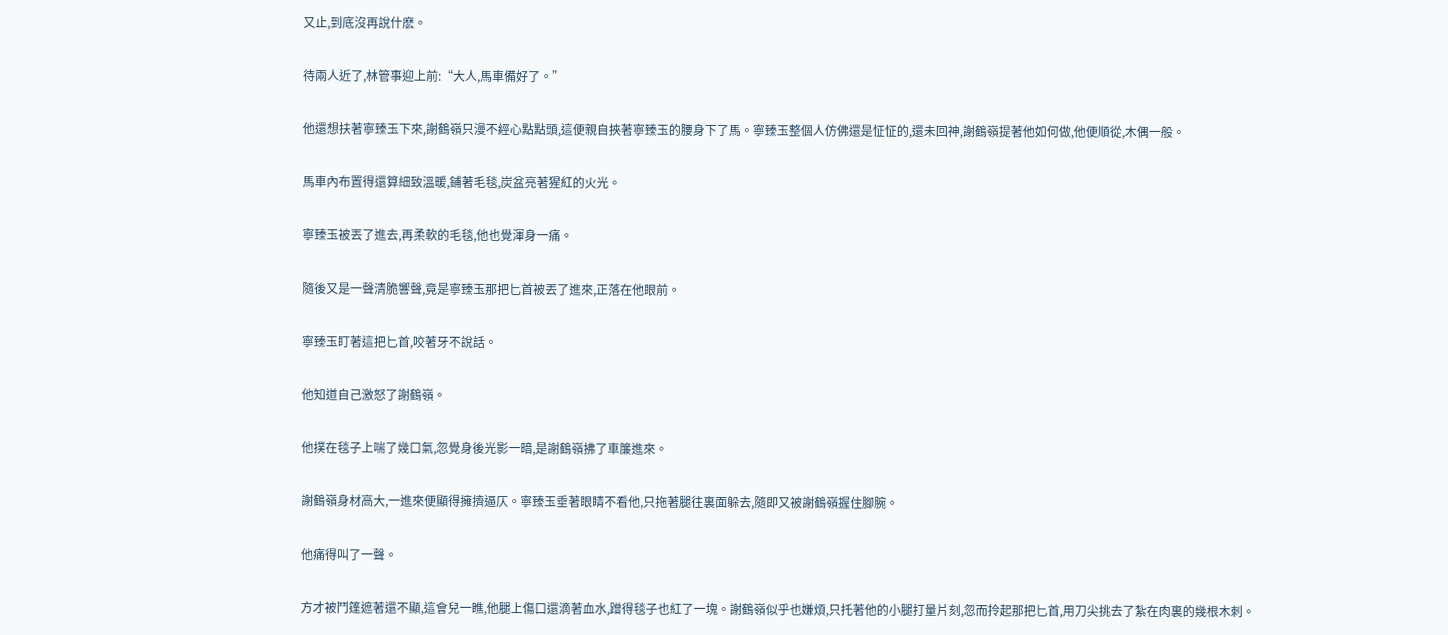又止,到底沒再說什麽。

待兩人近了,林管事迎上前:“大人,馬車備好了。”

他還想扶著寧臻玉下來,謝鶴嶺只漫不經心點點頭,這便親自挾著寧臻玉的腰身下了馬。寧臻玉整個人仿佛還是怔怔的,還未回神,謝鶴嶺提著他如何做,他便順從,木偶一般。

馬車內布置得還算細致溫暖,鋪著毛毯,炭盆亮著猩紅的火光。

寧臻玉被丟了進去,再柔軟的毛毯,他也覺渾身一痛。

隨後又是一聲清脆響聲,竟是寧臻玉那把匕首被丟了進來,正落在他眼前。

寧臻玉盯著這把匕首,咬著牙不說話。

他知道自己激怒了謝鶴嶺。

他撲在毯子上喘了幾口氣,忽覺身後光影一暗,是謝鶴嶺拂了車簾進來。

謝鶴嶺身材高大,一進來便顯得擁擠逼仄。寧臻玉垂著眼睛不看他,只拖著腿往裏面躲去,隨即又被謝鶴嶺握住腳腕。

他痛得叫了一聲。

方才被鬥篷遮著還不顯,這會兒一瞧,他腿上傷口還滴著血水,蹭得毯子也紅了一塊。謝鶴嶺似乎也嫌煩,只托著他的小腿打量片刻,忽而拎起那把匕首,用刀尖挑去了紮在肉裏的幾根木刺。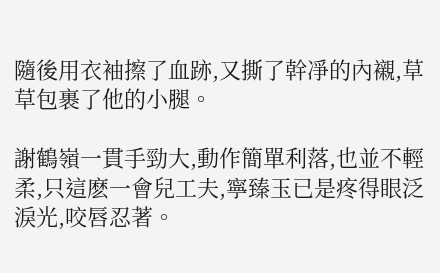隨後用衣袖擦了血跡,又撕了幹凈的內襯,草草包裹了他的小腿。

謝鶴嶺一貫手勁大,動作簡單利落,也並不輕柔,只這麽一會兒工夫,寧臻玉已是疼得眼泛淚光,咬唇忍著。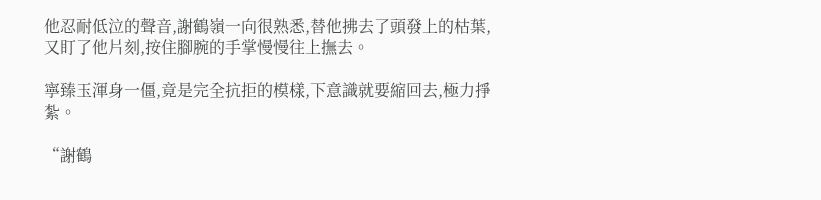他忍耐低泣的聲音,謝鶴嶺一向很熟悉,替他拂去了頭發上的枯葉,又盯了他片刻,按住腳腕的手掌慢慢往上撫去。

寧臻玉渾身一僵,竟是完全抗拒的模樣,下意識就要縮回去,極力掙紮。

“謝鶴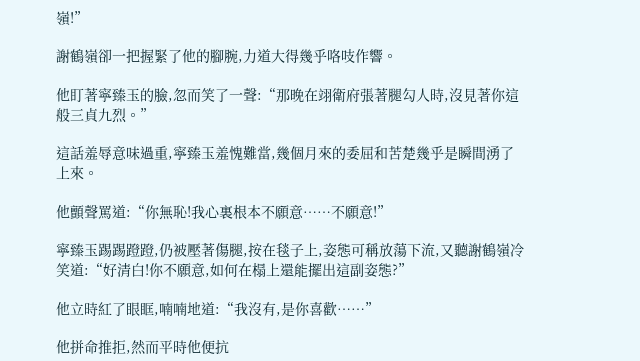嶺!”

謝鶴嶺卻一把握緊了他的腳腕,力道大得幾乎咯吱作響。

他盯著寧臻玉的臉,忽而笑了一聲:“那晚在翊衛府張著腿勾人時,沒見著你這般三貞九烈。”

這話羞辱意味過重,寧臻玉羞愧難當,幾個月來的委屈和苦楚幾乎是瞬間湧了上來。

他顫聲罵道:“你無恥!我心裏根本不願意……不願意!”

寧臻玉踢踢蹬蹬,仍被壓著傷腿,按在毯子上,姿態可稱放蕩下流,又聽謝鶴嶺冷笑道:“好清白!你不願意,如何在榻上還能擺出這副姿態?”

他立時紅了眼眶,喃喃地道:“我沒有,是你喜歡……”

他拼命推拒,然而平時他便抗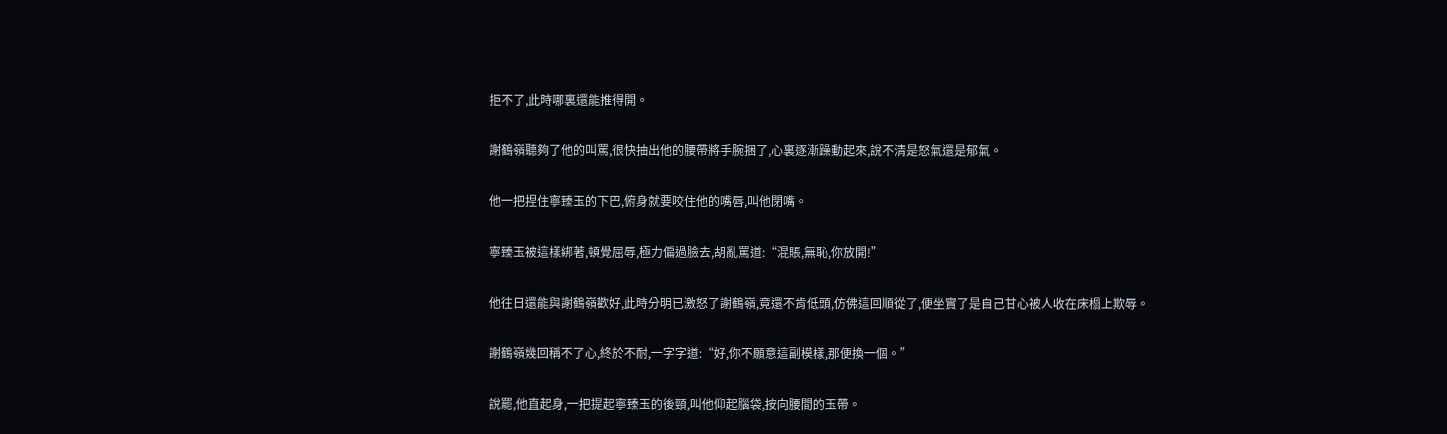拒不了,此時哪裏還能推得開。

謝鶴嶺聽夠了他的叫罵,很快抽出他的腰帶將手腕捆了,心裏逐漸躁動起來,說不清是怒氣還是郁氣。

他一把捏住寧臻玉的下巴,俯身就要咬住他的嘴唇,叫他閉嘴。

寧臻玉被這樣綁著,頓覺屈辱,極力偏過臉去,胡亂罵道:“混賬,無恥,你放開!”

他往日還能與謝鶴嶺歡好,此時分明已激怒了謝鶴嶺,竟還不肯低頭,仿佛這回順從了,便坐實了是自己甘心被人收在床榻上欺辱。

謝鶴嶺幾回稱不了心,終於不耐,一字字道:“好,你不願意這副模樣,那便換一個。”

說罷,他直起身,一把提起寧臻玉的後頸,叫他仰起腦袋,按向腰間的玉帶。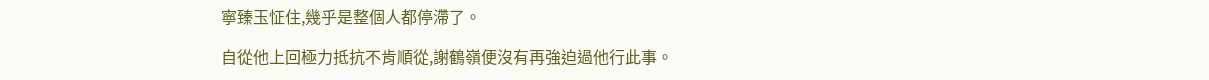寧臻玉怔住,幾乎是整個人都停滯了。

自從他上回極力抵抗不肯順從,謝鶴嶺便沒有再強迫過他行此事。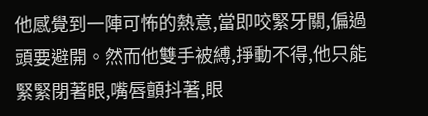他感覺到一陣可怖的熱意,當即咬緊牙關,偏過頭要避開。然而他雙手被縛,掙動不得,他只能緊緊閉著眼,嘴唇顫抖著,眼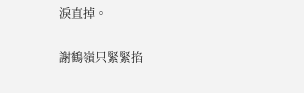淚直掉。

謝鶴嶺只緊緊掐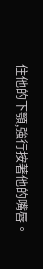住他的下顎,強行按著他的嘴唇。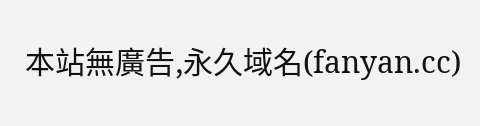本站無廣告,永久域名(fanyan.cc)